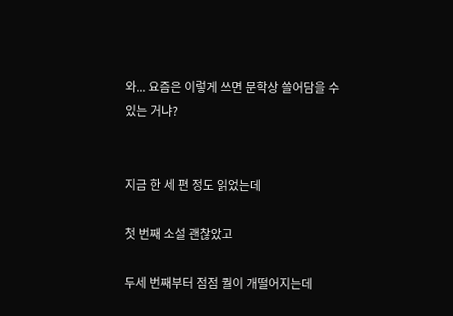와... 요즘은 이렇게 쓰면 문학상 쓸어담을 수 있는 거냐?


지금 한 세 편 정도 읽었는데

첫 번째 소설 괜찮았고

두세 번째부터 점점 퀄이 개떨어지는데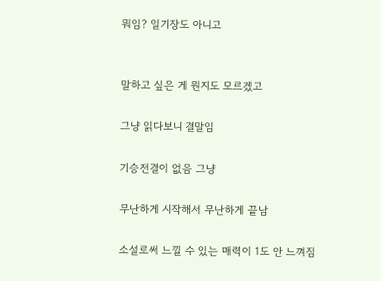뭐임? 일기장도 아니고


말하고 싶은 게 뭔지도 모르겠고

그냥 읽다보니 결말임

기승전결이 없음 그냥

무난하게 시작해서 무난하게 끝남

소설로써 느낄 수 있는 매력이 1도 안 느껴짐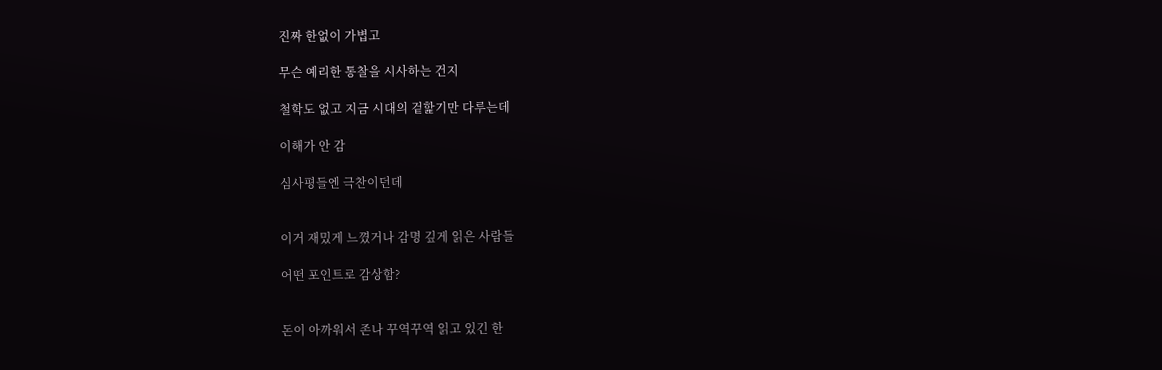진짜 한없이 가볍고

무슨 예리한 통찰을 시사하는 건지

철학도 없고 지금 시대의 겉핥기만 다루는데

이해가 안 감

심사평들엔 극찬이던데


이거 재밌게 느꼈거나 감명 깊게 읽은 사람들

어떤 포인트로 감상함?


돈이 아까워서 존나 꾸역꾸역 읽고 있긴 한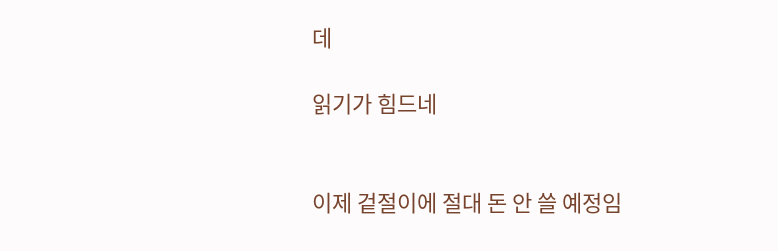데

읽기가 힘드네


이제 겉절이에 절대 돈 안 쓸 예정임